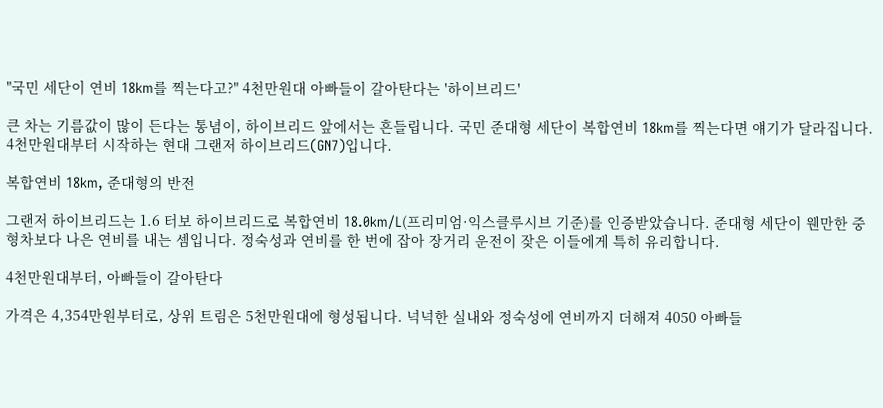"국민 세단이 연비 18km를 찍는다고?" 4천만원대 아빠들이 갈아탄다는 '하이브리드'

큰 차는 기름값이 많이 든다는 통념이, 하이브리드 앞에서는 흔들립니다. 국민 준대형 세단이 복합연비 18km를 찍는다면 얘기가 달라집니다. 4천만원대부터 시작하는 현대 그랜저 하이브리드(GN7)입니다.

복합연비 18km, 준대형의 반전

그랜저 하이브리드는 1.6 터보 하이브리드로 복합연비 18.0km/L(프리미엄·익스클루시브 기준)를 인증받았습니다. 준대형 세단이 웬만한 중형차보다 나은 연비를 내는 셈입니다. 정숙성과 연비를 한 번에 잡아 장거리 운전이 잦은 이들에게 특히 유리합니다.

4천만원대부터, 아빠들이 갈아탄다

가격은 4,354만원부터로, 상위 트림은 5천만원대에 형성됩니다. 넉넉한 실내와 정숙성에 연비까지 더해져 4050 아빠들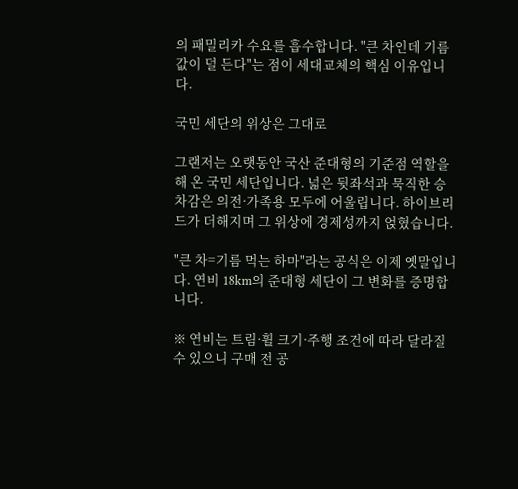의 패밀리카 수요를 흡수합니다. "큰 차인데 기름값이 덜 든다"는 점이 세대교체의 핵심 이유입니다.

국민 세단의 위상은 그대로

그랜저는 오랫동안 국산 준대형의 기준점 역할을 해 온 국민 세단입니다. 넓은 뒷좌석과 묵직한 승차감은 의전·가족용 모두에 어울립니다. 하이브리드가 더해지며 그 위상에 경제성까지 얹혔습니다.

"큰 차=기름 먹는 하마"라는 공식은 이제 옛말입니다. 연비 18km의 준대형 세단이 그 변화를 증명합니다.

※ 연비는 트림·휠 크기·주행 조건에 따라 달라질 수 있으니 구매 전 공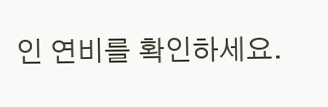인 연비를 확인하세요.